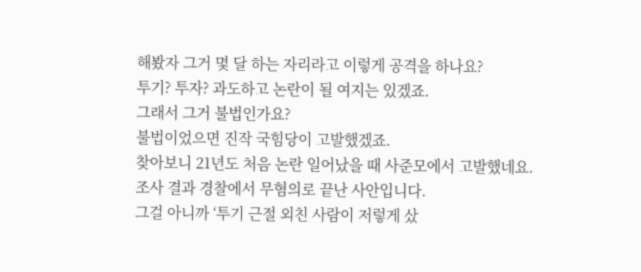해봤자 그거 몇 달 하는 자리라고 이렇게 공격을 하나요?
투기? 투자? 과도하고 논란이 될 여지는 있겠죠.
그래서 그거 불법인가요?
불법이었으면 진작 국힘당이 고발했겠죠.
찾아보니 21년도 처음 논란 일어났을 때 사준모에서 고발했네요.
조사 결과 경찰에서 무혐의로 끝난 사안입니다.
그걸 아니까 ‘투기 근절 외친 사람이 저렇게 샀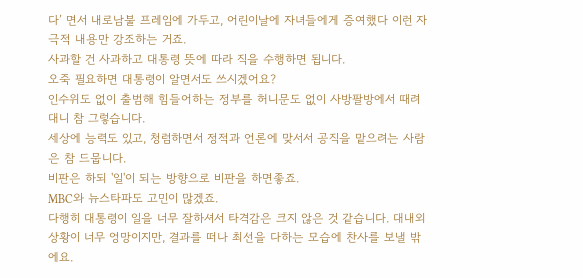다’ 면서 내로남불 프레임에 가두고, 어린이날에 자녀들에게 증여했다 이런 자극적 내용만 강조하는 거죠.
사과할 건 사과하고 대통령 뜻에 따라 직을 수행하면 됩니다.
오죽 필요하면 대통령이 알면서도 쓰시겠어요?
인수위도 없이 출범해 힘들어하는 정부를 허니문도 없이 사방팔방에서 때려대니 참 그렇습니다.
세상에 능력도 있고, 청럼하면서 정적과 언론에 맞서서 공직을 맡으려는 사람은 참 드뭅니다.
비판은 하되 '일'이 되는 방향으로 비판을 하면좋죠.
MBC와 뉴스타파도 고민이 많겠죠.
다행히 대통령이 일을 너무 잘하셔서 타격감은 크지 않은 것 같습니다. 대내외상황이 너무 엉망이지만, 결과를 떠나 최선을 다하는 모습에 찬사를 보낼 밖에요.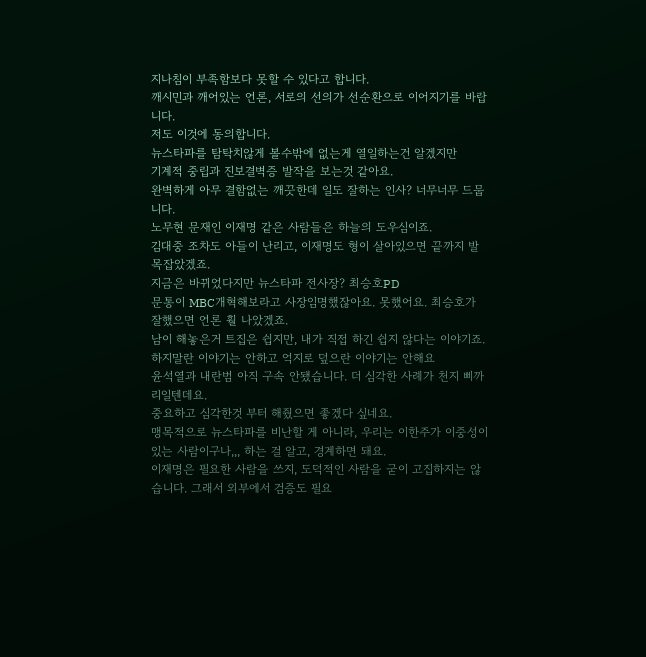지나침이 부족함보다 못할 수 있다고 합니다.
깨시민과 깨어있는 언론, 서로의 선의가 선순환으로 이어지기를 바랍니다.
저도 이것에 동의합니다.
뉴스타파를 탐탁치않게 볼수밖에 없는게 열일하는건 알겠지만
기계적 중립과 진보결벽증 발작을 보는것 같아요.
완벽하게 아무 결함없는 깨끗한데 일도 잘하는 인사? 너무너무 드뭅니다.
노무현 문재인 이재명 같은 사람들은 하늘의 도우심이죠.
김대중 조차도 아들이 난리고, 이재명도 형이 살아있으면 끝까지 발목잡았겠죠.
지금은 바뀌었다지만 뉴스타파 전사장? 최승호PD
문통이 MBC개혁해보라고 사장임명했잖아요. 못했어요. 최승호가 잘했으면 언론 훨 나았겠죠.
남이 해놓은거 트집은 쉽지만, 내가 직접 하긴 쉽지 않다는 이야기죠.
하지말란 이야기는 안하고 억지로 덮으란 이야기는 안해요
윤석열과 내란범 아직 구속 안됐습니다. 더 심각한 사례가 천지 삐까리일텐데요.
중요하고 심각한것 부터 해줬으면 좋겠다 싶네요.
맹목적으로 뉴스타파를 비난할 게 아니라, 우리는 이한주가 이중성이 있는 사람이구나,,, 하는 걸 알고, 경계하면 돼요.
이재명은 필요한 사람을 쓰지, 도덕적인 사람을 굳이 고집하지는 않습니다. 그래서 외부에서 검증도 필요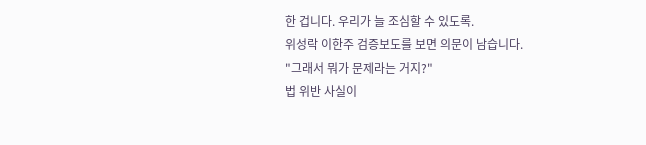한 겁니다. 우리가 늘 조심할 수 있도록.
위성락 이한주 검증보도를 보면 의문이 남습니다.
"그래서 뭐가 문제라는 거지?"
법 위반 사실이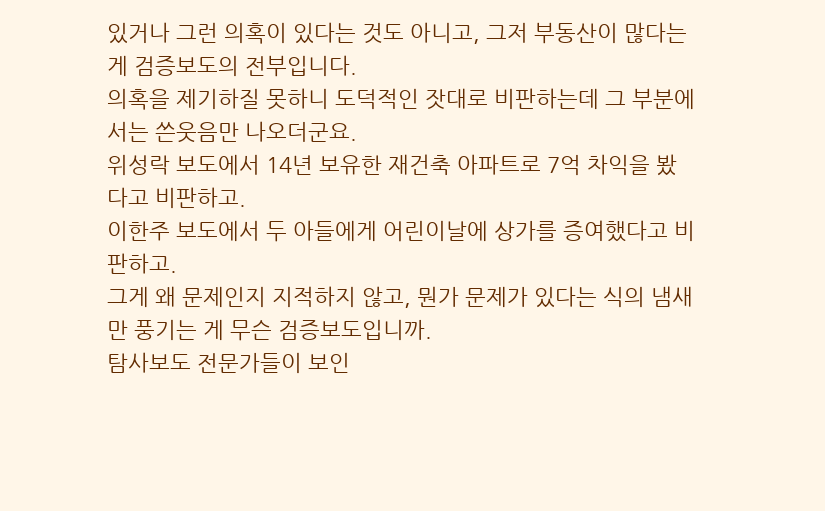있거나 그런 의혹이 있다는 것도 아니고, 그저 부동산이 많다는 게 검증보도의 전부입니다.
의혹을 제기하질 못하니 도덕적인 잣대로 비판하는데 그 부분에서는 쓴웃음만 나오더군요.
위성락 보도에서 14년 보유한 재건축 아파트로 7억 차익을 봤다고 비판하고.
이한주 보도에서 두 아들에게 어린이날에 상가를 증여했다고 비판하고.
그게 왜 문제인지 지적하지 않고, 뭔가 문제가 있다는 식의 냄새만 풍기는 게 무슨 검증보도입니까.
탐사보도 전문가들이 보인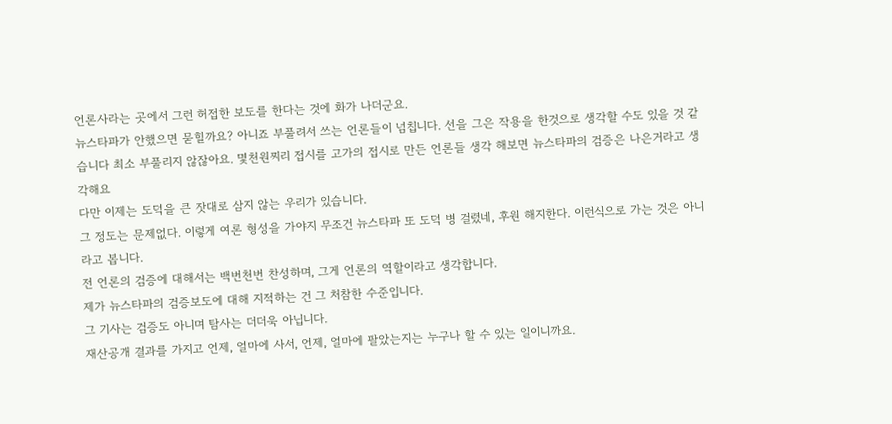언론사라는 곳에서 그런 허접한 보도를 한다는 것에 화가 나더군요.
뉴스타파가 안했으면 묻힐까요? 아니죠 부풀려서 쓰는 언론들이 넘칩니다. 선을 그은 작용을 한것으로 생각할 수도 있을 것 같습니다 최소 부풀리지 않잖아요. 몇천원찌리 접시를 고가의 접시로 만든 언론들 생각 해보면 뉴스타파의 검증은 나은거라고 생각해요
다만 이제는 도덕을 큰 잣대로 삼지 않는 우리가 있습니다.
그 정도는 문제없다. 이렇게 여론 형성을 가야지 무조건 뉴스타파 또 도덕 병 걸렸네, 후원 해지한다. 이런식으로 가는 것은 아니라고 봅니다.
전 언론의 검증에 대해서는 백번천번 찬성하며, 그게 언론의 역할이라고 생각합니다.
제가 뉴스타파의 검증보도에 대해 지적하는 건 그 처참한 수준입니다.
그 기사는 검증도 아니며 탐사는 더더욱 아닙니다.
재산공개 결과를 가지고 언제, 얼마에 사서, 언제, 얼마에 팔았는지는 누구나 할 수 있는 일이니까요.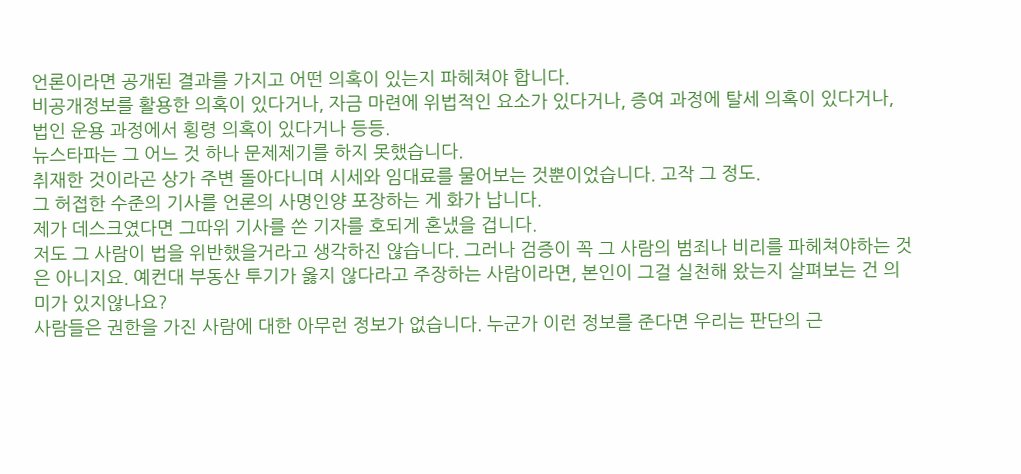언론이라면 공개된 결과를 가지고 어떤 의혹이 있는지 파헤쳐야 합니다.
비공개정보를 활용한 의혹이 있다거나, 자금 마련에 위법적인 요소가 있다거나, 증여 과정에 탈세 의혹이 있다거나, 법인 운용 과정에서 횡령 의혹이 있다거나 등등.
뉴스타파는 그 어느 것 하나 문제제기를 하지 못했습니다.
취재한 것이라곤 상가 주변 돌아다니며 시세와 임대료를 물어보는 것뿐이었습니다. 고작 그 정도.
그 허접한 수준의 기사를 언론의 사명인양 포장하는 게 화가 납니다.
제가 데스크였다면 그따위 기사를 쓴 기자를 호되게 혼냈을 겁니다.
저도 그 사람이 법을 위반했을거라고 생각하진 않습니다. 그러나 검증이 꼭 그 사람의 범죄나 비리를 파헤쳐야하는 것은 아니지요. 예컨대 부동산 투기가 옳지 않다라고 주장하는 사람이라면, 본인이 그걸 실천해 왔는지 살펴보는 건 의미가 있지않나요?
사람들은 권한을 가진 사람에 대한 아무런 정보가 없습니다. 누군가 이런 정보를 준다면 우리는 판단의 근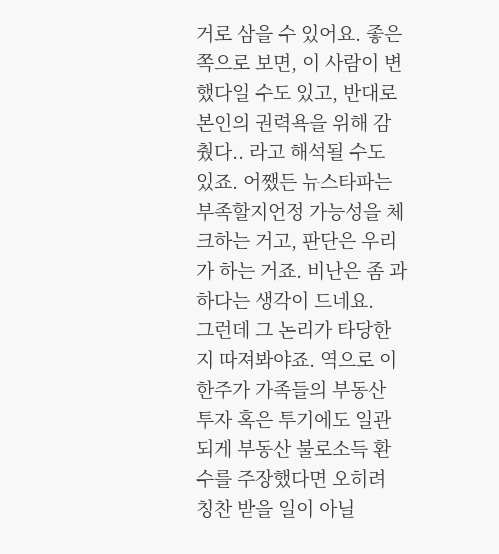거로 삼을 수 있어요. 좋은 쪽으로 보면, 이 사람이 변했다일 수도 있고, 반대로 본인의 권력욕을 위해 감췄다.. 라고 해석될 수도 있죠. 어쨌든 뉴스타파는 부족할지언정 가능성을 체크하는 거고, 판단은 우리가 하는 거죠. 비난은 좀 과하다는 생각이 드네요.
그런데 그 논리가 타당한지 따져봐야죠. 역으로 이한주가 가족들의 부동산 투자 혹은 투기에도 일관되게 부동산 불로소득 환수를 주장했다면 오히려 칭찬 받을 일이 아닐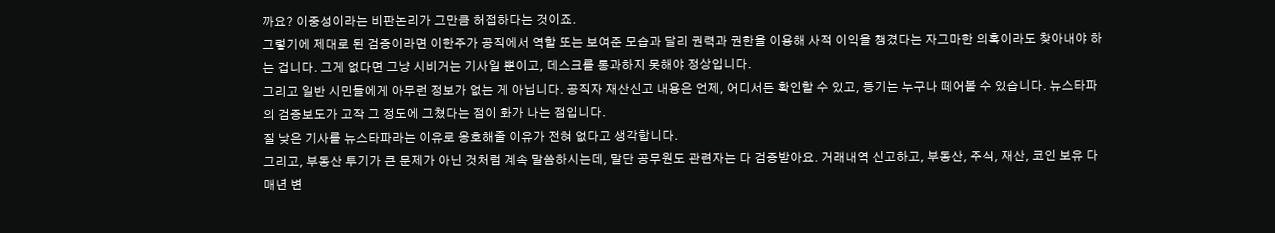까요? 이중성이라는 비판논리가 그만큼 허접하다는 것이죠.
그렇기에 제대로 된 검증이라면 이한주가 공직에서 역할 또는 보여준 모습과 달리 권력과 권한을 이용해 사적 이익을 챙겼다는 자그마한 의혹이라도 찾아내야 하는 겁니다. 그게 없다면 그냥 시비거는 기사일 뿐이고, 데스크를 통과하지 못해야 정상입니다.
그리고 일반 시민들에게 아무런 정보가 없는 게 아닙니다. 공직자 재산신고 내용은 언제, 어디서든 확인할 수 있고, 등기는 누구나 떼어볼 수 있습니다. 뉴스타파의 검증보도가 고작 그 정도에 그쳤다는 점이 화가 나는 점입니다.
질 낮은 기사를 뉴스타파라는 이유로 옹호해줄 이유가 전혀 없다고 생각합니다.
그리고, 부동산 투기가 큰 문제가 아닌 것처럼 계속 말씀하시는데, 말단 공무원도 관련자는 다 검증받아요. 거래내역 신고하고, 부동산, 주식, 재산, 코인 보유 다 매년 변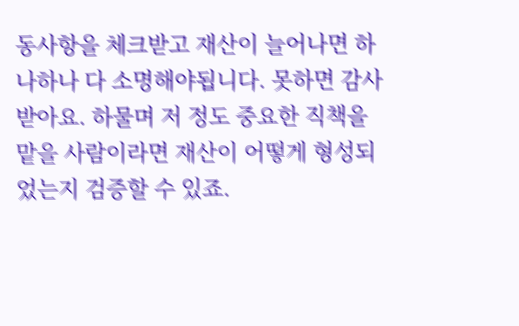동사항을 체크받고 재산이 늘어나면 하나하나 다 소명해야됩니다. 못하면 감사받아요. 하물며 저 정도 중요한 직책을 맡을 사람이라면 재산이 어떻게 형성되었는지 검증할 수 있죠.